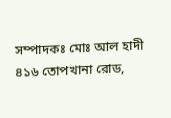সম্পাদকঃ মোঃ আল হাদী
৪১৬ তোপখানা রোড,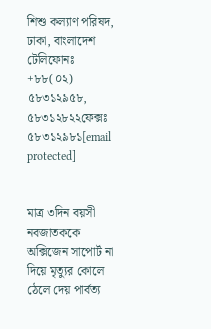শিশু কল্যাণ পরিষদ, ঢাকা, বাংলাদেশ
টেলিফোনঃ +৮৮(০২) ৫৮৩১২৯৫৮, ৫৮৩১২৮২২ফেক্সঃ ৫৮৩১২৯৮১[email protected]


মাত্র ৩দিন বয়সী নবজাতককে অক্সিজেন সাপোর্ট না দিয়ে মৃত্যুর কোলে ঠেলে দেয় পার্বত্য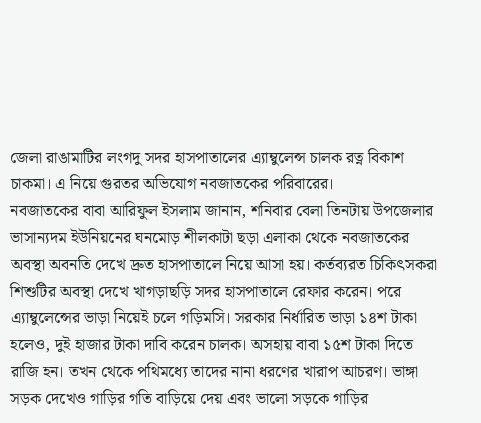জেলা রাঙামাটির লংগদু সদর হাসপাতালের এ্যাম্বুলেন্স চালক রত্ন বিকাশ চাকমা। এ নিয়ে গুরতর অভিযোগ নবজাতকের পরিবারের।
নবজাতকের বাবা আরিফুল ইসলাম জানান, শনিবার বেলা তিনটায় উপজেলার ভাসান্যদম ইউনিয়নের ঘনমোড় শীলকাটা ছড়া এলাকা থেকে নবজাতকের অবস্থা অবনতি দেখে দ্রুত হাসপাতালে নিয়ে আসা হয়। কর্তব্যরত চিকিৎসকরা শিশুটির অবস্থা দেখে খাগড়াছড়ি সদর হাসপাতালে রেফার করেন। পরে এ্যাম্বুলেন্সের ভাড়া নিয়েই চলে গড়িমসি। সরকার নির্ধারিত ভাড়া ১৪শ টাকা হলেও, দুই হাজার টাকা দাবি করেন চালক। অসহায় বাবা ১৫শ টাকা দিতে রাজি হন। তখন থেকে পথিমধ্যে তাদের নানা ধরণের খারাপ আচরণ। ভাঙ্গা সড়ক দেখেও গাড়ির গতি বাড়িয়ে দেয় এবং ভালো সড়কে গাড়ির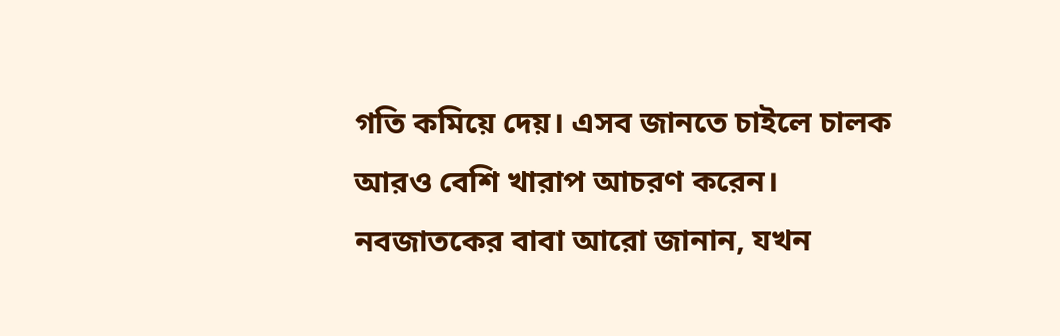গতি কমিয়ে দেয়। এসব জানতে চাইলে চালক আরও বেশি খারাপ আচরণ করেন।
নবজাতকের বাবা আরো জানান, যখন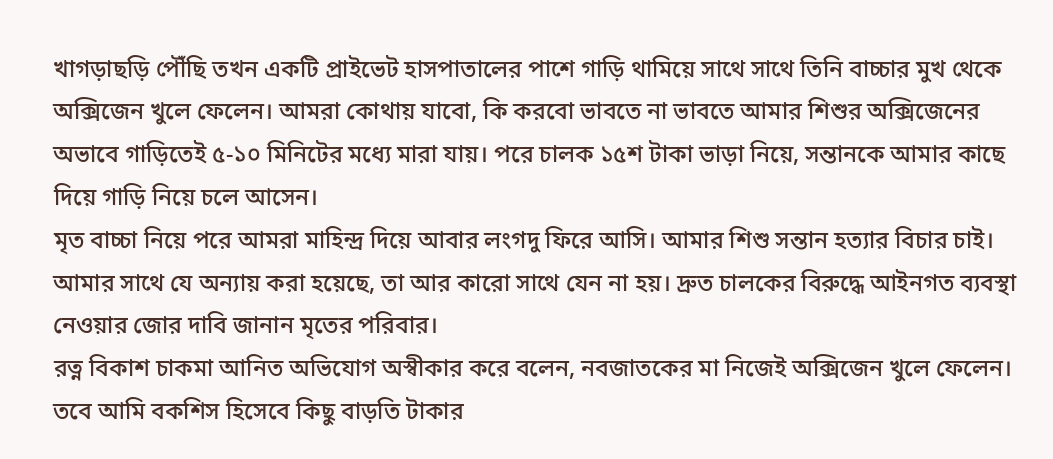খাগড়াছড়ি পৌঁছি তখন একটি প্রাইভেট হাসপাতালের পাশে গাড়ি থামিয়ে সাথে সাথে তিনি বাচ্চার মুখ থেকে অক্সিজেন খুলে ফেলেন। আমরা কোথায় যাবো, কি করবো ভাবতে না ভাবতে আমার শিশুর অক্সিজেনের অভাবে গাড়িতেই ৫-১০ মিনিটের মধ্যে মারা যায়। পরে চালক ১৫শ টাকা ভাড়া নিয়ে, সন্তানকে আমার কাছে দিয়ে গাড়ি নিয়ে চলে আসেন।
মৃত বাচ্চা নিয়ে পরে আমরা মাহিন্দ্র দিয়ে আবার লংগদু ফিরে আসি। আমার শিশু সন্তান হত্যার বিচার চাই। আমার সাথে যে অন্যায় করা হয়েছে, তা আর কারো সাথে যেন না হয়। দ্রুত চালকের বিরুদ্ধে আইনগত ব্যবস্থা নেওয়ার জোর দাবি জানান মৃতের পরিবার।
রত্ন বিকাশ চাকমা আনিত অভিযোগ অস্বীকার করে বলেন, নবজাতকের মা নিজেই অক্সিজেন খুলে ফেলেন। তবে আমি বকশিস হিসেবে কিছু বাড়তি টাকার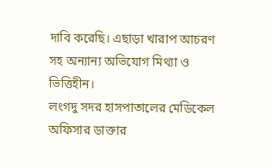দাবি করেছি। এছাড়া খারাপ আচরণ সহ অন্যান্য অভিযোগ মিথ্যা ও ভিত্তিহীন।
লংগদু সদর হাসপাতালের মেডিকেল অফিসার ডাক্তার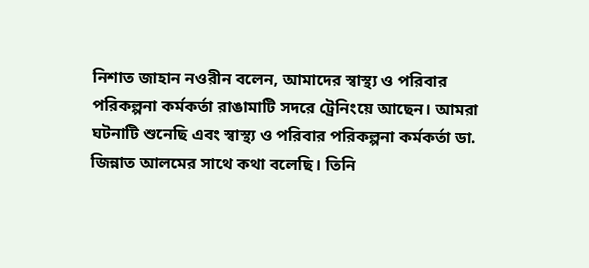নিশাত জাহান নওরীন বলেন, আমাদের স্বাস্থ্য ও পরিবার পরিকল্পনা কর্মকর্তা রাঙামাটি সদরে ট্রেনিংয়ে আছেন। আমরা ঘটনাটি শুনেছি এবং স্বাস্থ্য ও পরিবার পরিকল্পনা কর্মকর্তা ডা. জিন্নাত আলমের সাথে কথা বলেছি। তিনি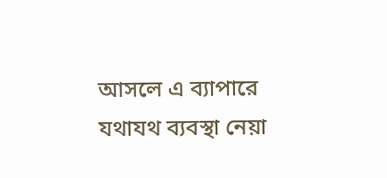আসলে এ ব্যাপারে যথাযথ ব্যবস্থা নেয়া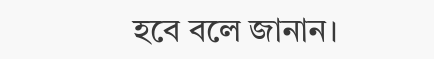হবে বলে জানান।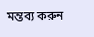মন্তব্য করুন